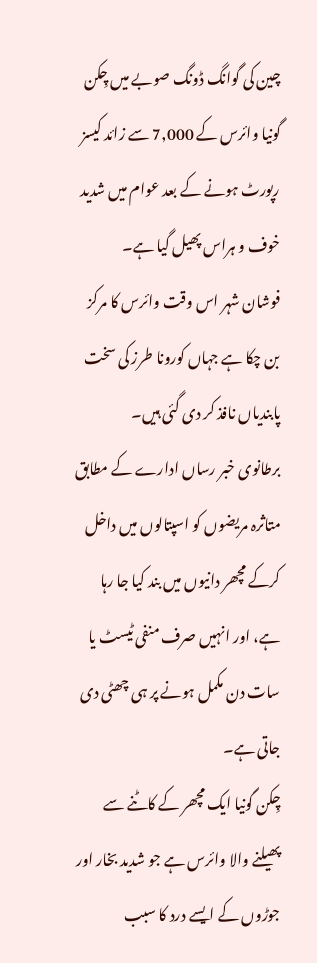چین کی گوانگ ڈونگ صوبے میں چِکن گونیا وائرس کے 7,000 سے زائد کیسز رپورٹ ہونے کے بعد عوام میں شدید خوف و ہراس پھیل گیا ہے۔
فوشان شہر اس وقت وائرس کا مرکز بن چکا ہے جہاں کورونا طرز کی سخت پابندیاں نافذ کر دی گئی ہیں۔
برطانوی خبر رساں ادارے کے مطابق متاثرہ مریضوں کو اسپتالوں میں داخل کرکے مچھر دانیوں میں بند کیا جا رہا ہے، اور انہیں صرف منفی ٹیسٹ یا سات دن مکمل ہونے پر ہی چھٹی دی جاتی ہے۔
چِکن گونیا ایک مچھر کے کاٹنے سے پھیلنے والا وائرس ہے جو شدید بخار اور جوڑوں کے ایسے درد کا سبب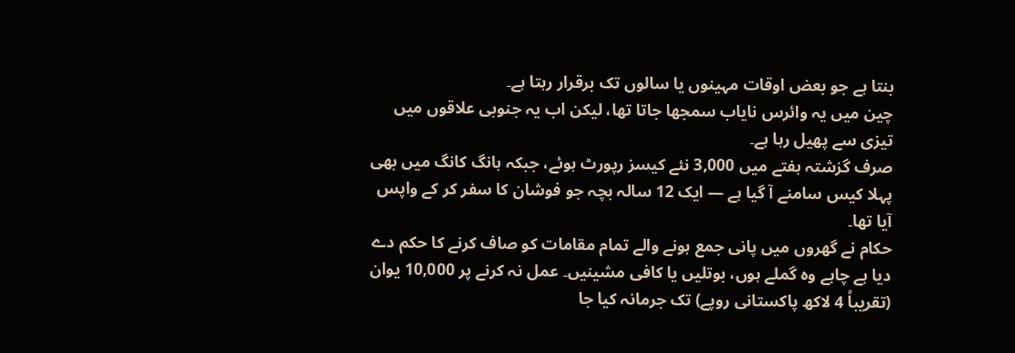بنتا ہے جو بعض اوقات مہینوں یا سالوں تک برقرار رہتا ہے۔
چین میں یہ وائرس نایاب سمجھا جاتا تھا، لیکن اب یہ جنوبی علاقوں میں تیزی سے پھیل رہا ہے۔
صرف گزشتہ ہفتے میں 3,000 نئے کیسز رپورٹ ہوئے، جبکہ ہانگ کانگ میں بھی پہلا کیس سامنے آ گیا ہے — ایک 12 سالہ بچہ جو فوشان کا سفر کر کے واپس آیا تھا۔
حکام نے گھروں میں پانی جمع ہونے والے تمام مقامات کو صاف کرنے کا حکم دے دیا ہے چاہے وہ گملے ہوں، بوتلیں یا کافی مشینیں۔ عمل نہ کرنے پر 10,000 یوان (تقریباً 4 لاکھ پاکستانی روپے) تک جرمانہ کیا جا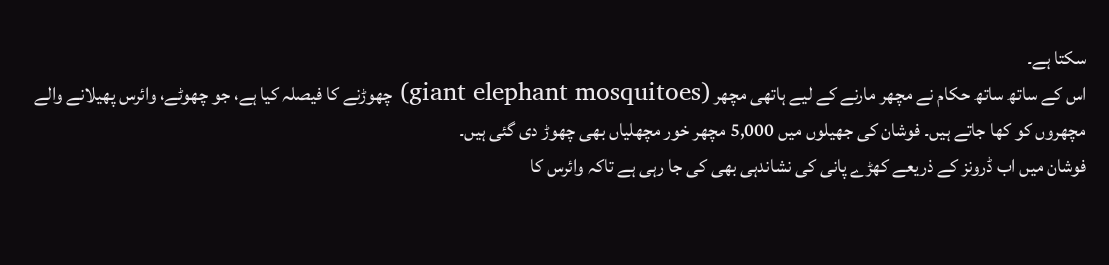سکتا ہے۔
اس کے ساتھ ساتھ حکام نے مچھر مارنے کے لیے ہاتھی مچھر (giant elephant mosquitoes) چھوڑنے کا فیصلہ کیا ہے، جو چھوٹے، وائرس پھیلانے والے مچھروں کو کھا جاتے ہیں۔ فوشان کی جھیلوں میں 5,000 مچھر خور مچھلیاں بھی چھوڑ دی گئی ہیں۔
فوشان میں اب ڈرونز کے ذریعے کھڑے پانی کی نشاندہی بھی کی جا رہی ہے تاکہ وائرس کا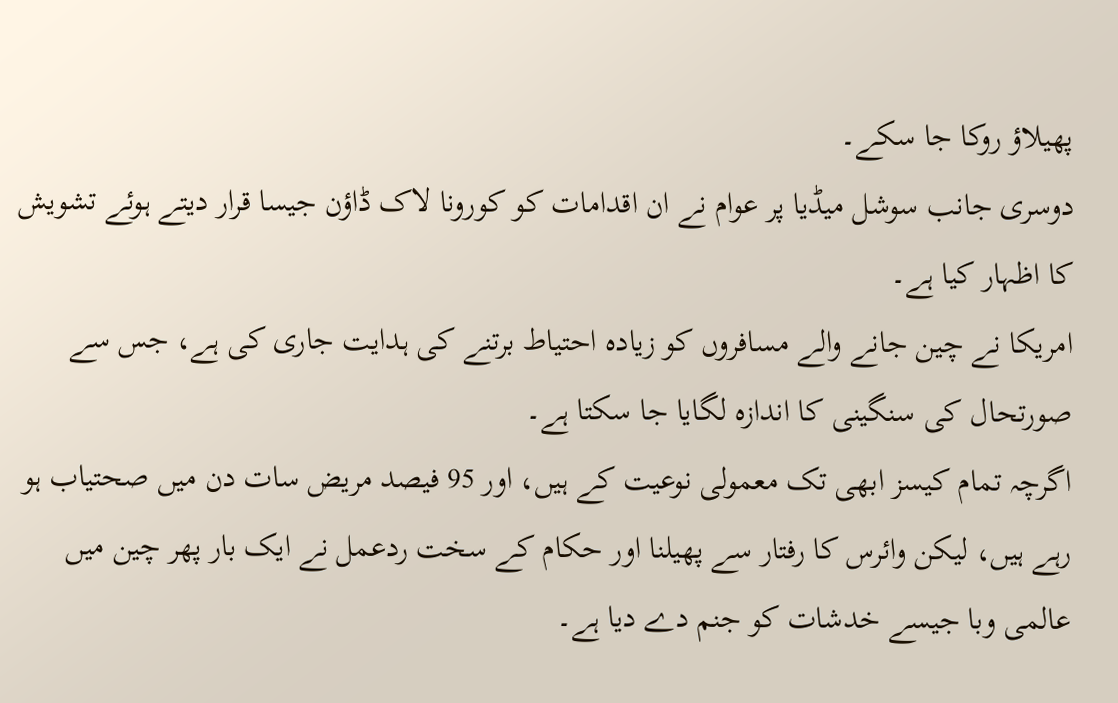پھیلاؤ روکا جا سکے۔
دوسری جانب سوشل میڈیا پر عوام نے ان اقدامات کو کورونا لاک ڈاؤن جیسا قرار دیتے ہوئے تشویش کا اظہار کیا ہے۔
امریکا نے چین جانے والے مسافروں کو زیادہ احتیاط برتنے کی ہدایت جاری کی ہے، جس سے صورتحال کی سنگینی کا اندازہ لگایا جا سکتا ہے۔
اگرچہ تمام کیسز ابھی تک معمولی نوعیت کے ہیں، اور 95 فیصد مریض سات دن میں صحتیاب ہو رہے ہیں، لیکن وائرس کا رفتار سے پھیلنا اور حکام کے سخت ردعمل نے ایک بار پھر چین میں عالمی وبا جیسے خدشات کو جنم دے دیا ہے۔